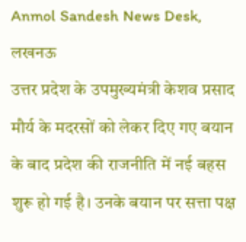Anmol Sandesh News Desk, लखनऊ
उत्तर प्रदेश के उपमुख्यमंत्री केशव प्रसाद मौर्य के मदरसों को लेकर दिए गए बयान के बाद प्रदेश की राजनीति में नई बहस शुरू हो गई है। उनके बयान पर सत्ता पक्ष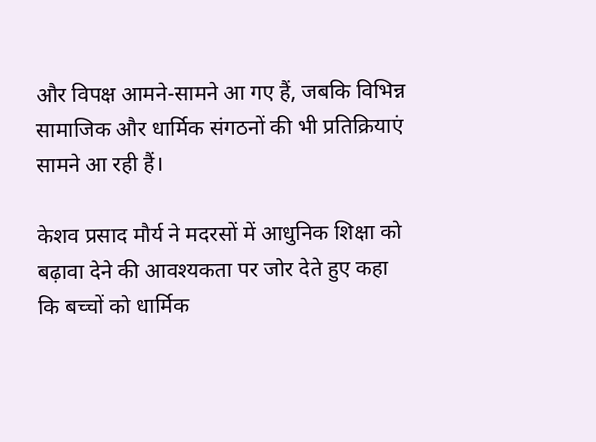और विपक्ष आमने-सामने आ गए हैं, जबकि विभिन्न सामाजिक और धार्मिक संगठनों की भी प्रतिक्रियाएं सामने आ रही हैं।

केशव प्रसाद मौर्य ने मदरसों में आधुनिक शिक्षा को बढ़ावा देने की आवश्यकता पर जोर देते हुए कहा कि बच्चों को धार्मिक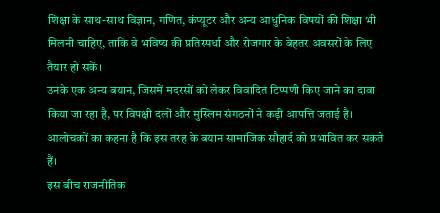शिक्षा के साथ-साथ विज्ञान, गणित, कंप्यूटर और अन्य आधुनिक विषयों की शिक्षा भी मिलनी चाहिए, ताकि वे भविष्य की प्रतिस्पर्धा और रोजगार के बेहतर अवसरों के लिए तैयार हो सकें।
उनके एक अन्य बयान, जिसमें मदरसों को लेकर विवादित टिप्पणी किए जाने का दावा किया जा रहा है, पर विपक्षी दलों और मुस्लिम संगठनों ने कड़ी आपत्ति जताई है। आलोचकों का कहना है कि इस तरह के बयान सामाजिक सौहार्द को प्रभावित कर सकते हैं।
इस बीच राजनीतिक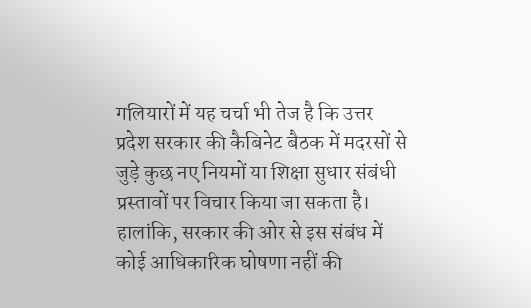गलियारों में यह चर्चा भी तेज है कि उत्तर प्रदेश सरकार की कैबिनेट बैठक में मदरसों से जुड़े कुछ नए नियमों या शिक्षा सुधार संबंधी प्रस्तावों पर विचार किया जा सकता है। हालांकि, सरकार की ओर से इस संबंध में कोई आधिकारिक घोषणा नहीं की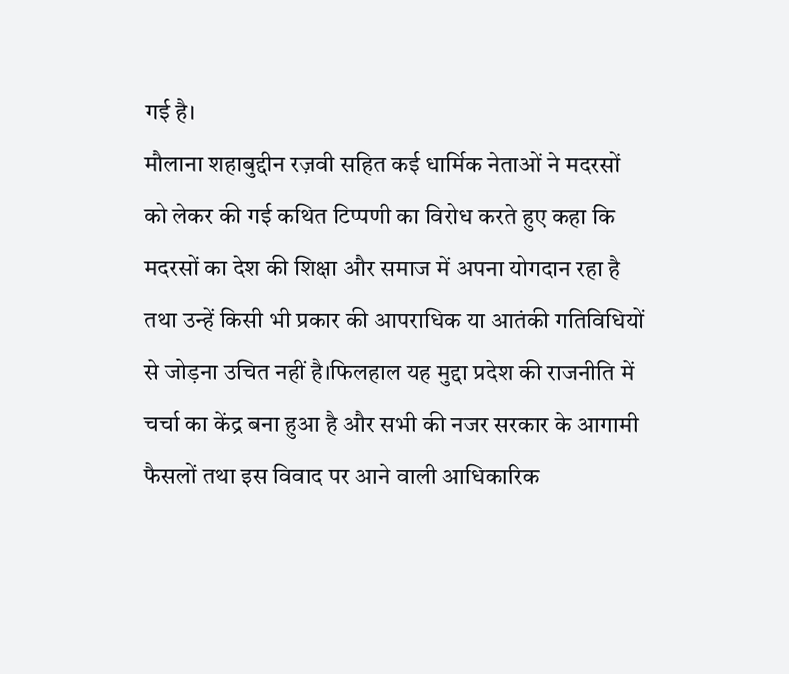गई है।
मौलाना शहाबुद्दीन रज़वी सहित कई धार्मिक नेताओं ने मदरसों को लेकर की गई कथित टिप्पणी का विरोध करते हुए कहा कि मदरसों का देश की शिक्षा और समाज में अपना योगदान रहा है तथा उन्हें किसी भी प्रकार की आपराधिक या आतंकी गतिविधियों से जोड़ना उचित नहीं है।फिलहाल यह मुद्दा प्रदेश की राजनीति में चर्चा का केंद्र बना हुआ है और सभी की नजर सरकार के आगामी फैसलों तथा इस विवाद पर आने वाली आधिकारिक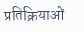प्रतिक्रियाओं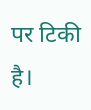पर टिकी है।